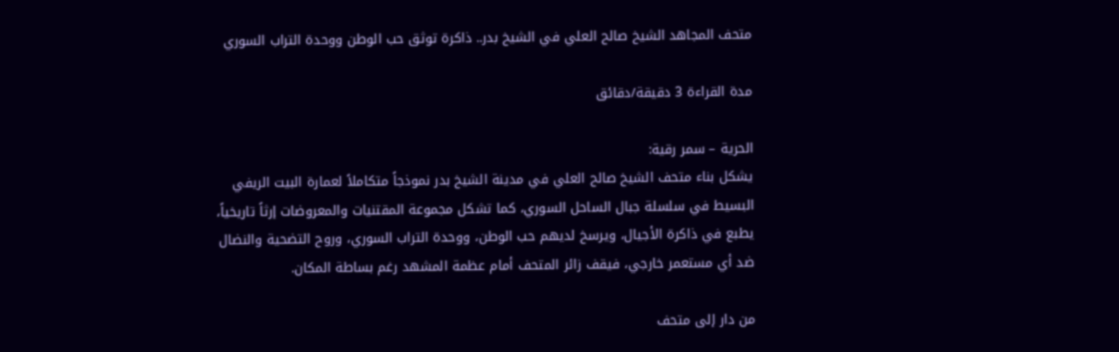متحف المجاهد الشيخ صالح العلي في الشيخ بدر.. ذاكرة توثق حب الوطن ووحدة التراب السوري

مدة القراءة 3 دقيقة/دقائق

الحرية – سمر رقية:
يشكل بناء متحف الشيخ صالح العلي في مدينة الشيخ بدر نموذجاً متكاملاً لعمارة البيت الريفي البسيط في سلسلة جبال الساحل السوري، كما تشكل مجموعة المقتنيات والمعروضات إرثاً تاريخياً، يطبع في ذاكرة الأجيال، ويرسخ لديهم حب الوطن، ووحدة التراب السوري، وروح التضحية والنضال ضد أي مستعمر خارجي، فيقف زائر المتحف أمام عظمة المشهد رغم بساطة المكان.

من دار إلى متحف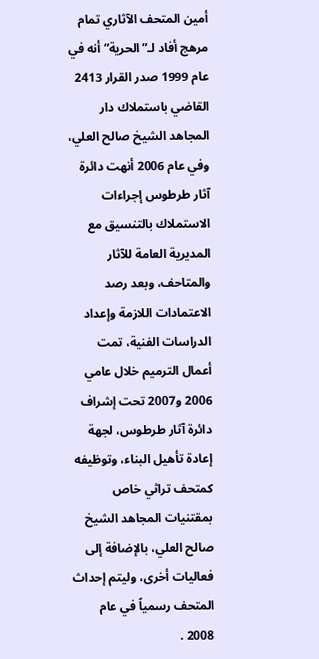أمين المتحف الآثاري تمام مرهج أفاد لـ”الحرية” أنه في عام 1999 صدر القرار 2413 القاضي باستملاك دار المجاهد الشيخ صالح العلي، وفي عام 2006 أنهت دائرة آثار طرطوس إجراءات الاستملاك بالتنسيق مع المديرية العامة للآثار والمتاحف، وبعد رصد الاعتمادات اللازمة وإعداد الدراسات الفنية، تمت أعمال الترميم خلال عامي 2006 و2007 تحت إشراف دائرة آثار طرطوس، لجهة إعادة تأهيل البناء، وتوظيفه كمتحف تراثي خاص بمقتنيات المجاهد الشيخ صالح العلي، بالإضافة إلى فعاليات أخرى، وليتم إحداث المتحف رسمياً في عام 2008 .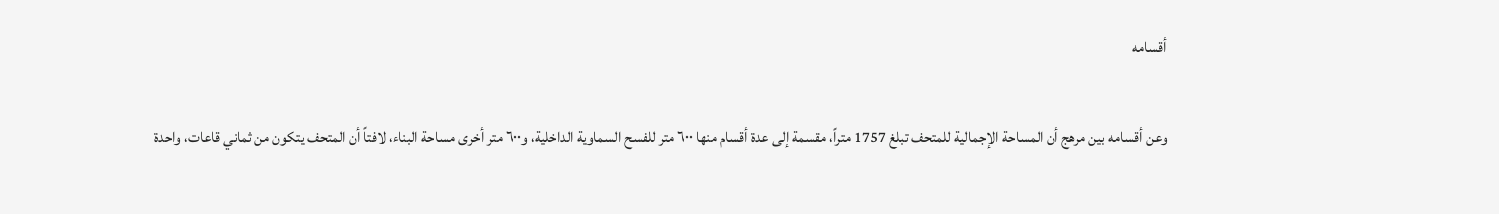أقسامه

وعن أقسامه بين مرهج أن المساحة الإجمالية للمتحف تبلغ 1757 متراً، مقسمة إلى عدة أقسام منها ٦٠٠ متر للفسح السماوية الداخلية، و٦٠٠ متر أخرى مساحة البناء، لافتاً أن المتحف يتكون من ثماني قاعات، واحدة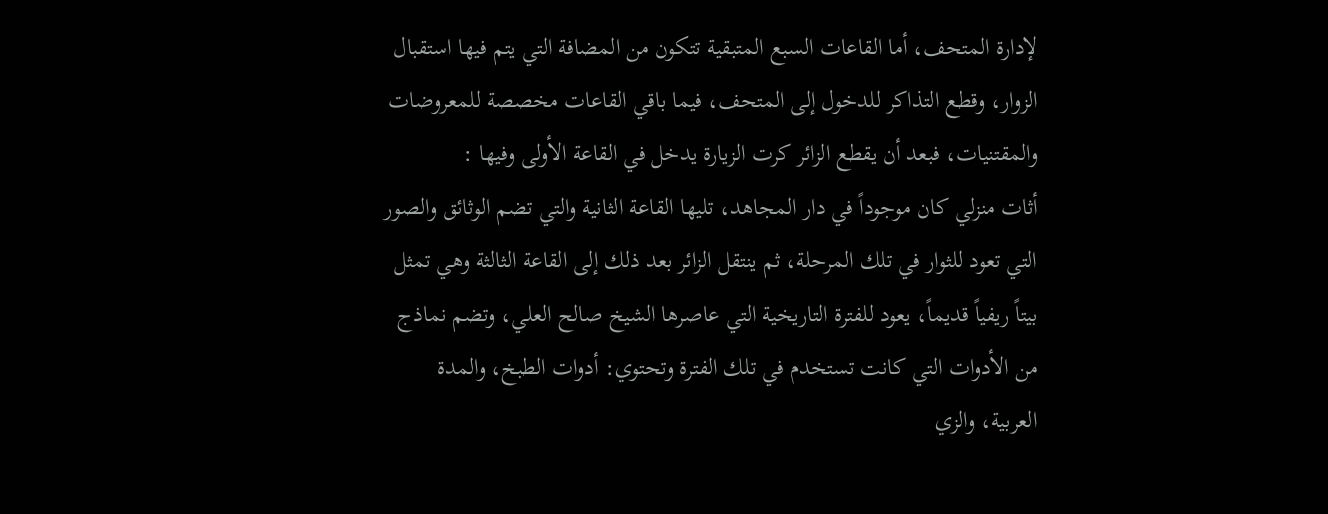لإدارة المتحف، أما القاعات السبع المتبقية تتكون من المضافة التي يتم فيها استقبال الزوار، وقطع التذاكر للدخول إلى المتحف، فيما باقي القاعات مخصصة للمعروضات والمقتنيات، فبعد أن يقطع الزائر كرت الزيارة يدخل في القاعة الأولى وفيها :
أثات منزلي كان موجوداً في دار المجاهد، تليها القاعة الثانية والتي تضم الوثائق والصور التي تعود للثوار في تلك المرحلة، ثم ينتقل الزائر بعد ذلك إلى القاعة الثالثة وهي تمثل بيتاً ريفياً قديماً، يعود للفترة التاريخية التي عاصرها الشيخ صالح العلي، وتضم نماذج من الأدوات التي كانت تستخدم في تلك الفترة وتحتوي: أدوات الطبخ، والمدة العربية، والزي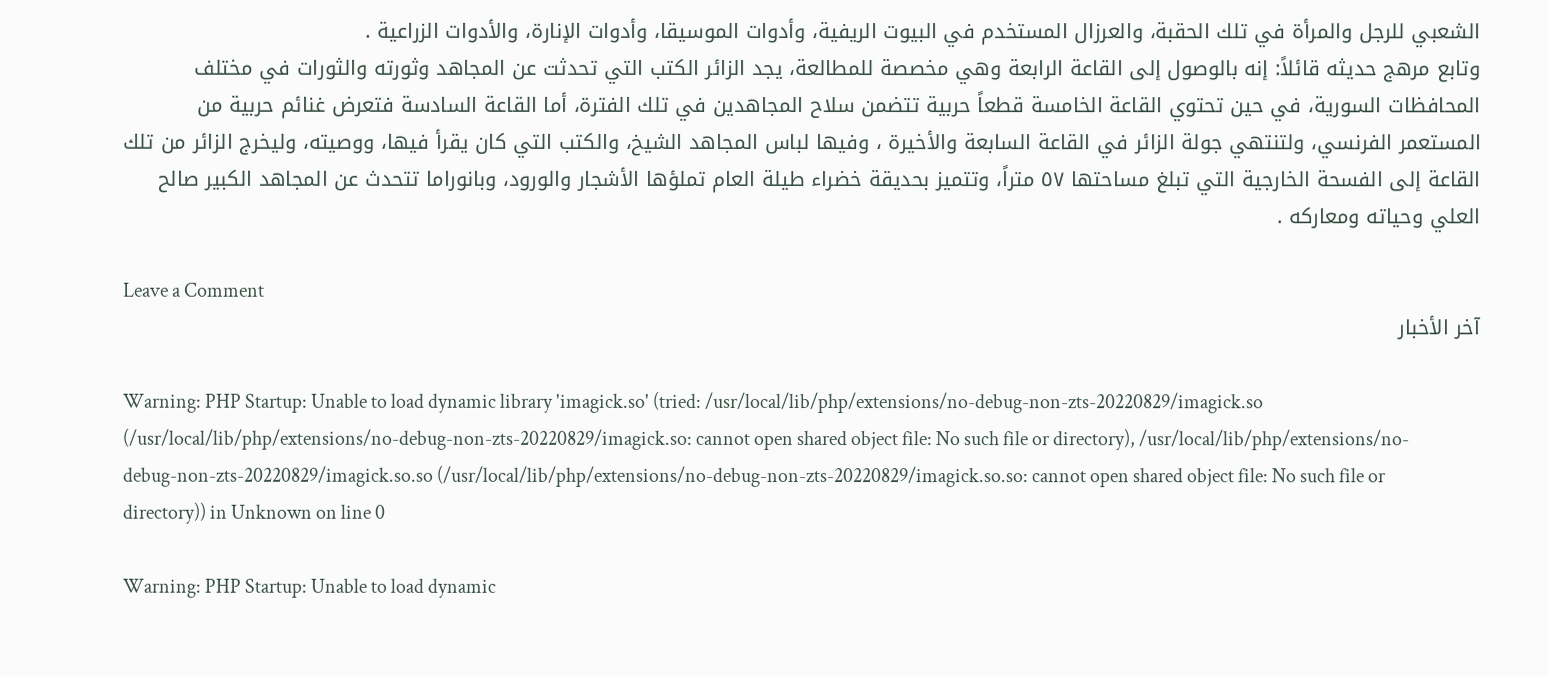الشعبي للرجل والمرأة في تلك الحقبة، والعرزال المستخدم في البيوت الريفية، وأدوات الموسيقا، وأدوات الإنارة، والأدوات الزراعية .
وتابع مرهج حديثه قائلاً: إنه بالوصول إلى القاعة الرابعة وهي مخصصة للمطالعة، يجد الزائر الكتب التي تحدثت عن المجاهد وثورته والثورات في مختلف المحافظات السورية، في حين تحتوي القاعة الخامسة قطعاً حربية تتضمن سلاح المجاهدين في تلك الفترة، أما القاعة السادسة فتعرض غنائم حربية من المستعمر الفرنسي، ولتنتهي جولة الزائر في القاعة السابعة والأخيرة ، وفيها لباس المجاهد الشيخ، والكتب التي كان يقرأ فيها، ووصيته، وليخرج الزائر من تلك القاعة إلى الفسحة الخارجية التي تبلغ مساحتها ٥٧ متراً، وتتميز بحديقة خضراء طيلة العام تملؤها الأشجار والورود، وبانوراما تتحدث عن المجاهد الكبير صالح العلي وحياته ومعاركه .

Leave a Comment
آخر الأخبار

Warning: PHP Startup: Unable to load dynamic library 'imagick.so' (tried: /usr/local/lib/php/extensions/no-debug-non-zts-20220829/imagick.so (/usr/local/lib/php/extensions/no-debug-non-zts-20220829/imagick.so: cannot open shared object file: No such file or directory), /usr/local/lib/php/extensions/no-debug-non-zts-20220829/imagick.so.so (/usr/local/lib/php/extensions/no-debug-non-zts-20220829/imagick.so.so: cannot open shared object file: No such file or directory)) in Unknown on line 0

Warning: PHP Startup: Unable to load dynamic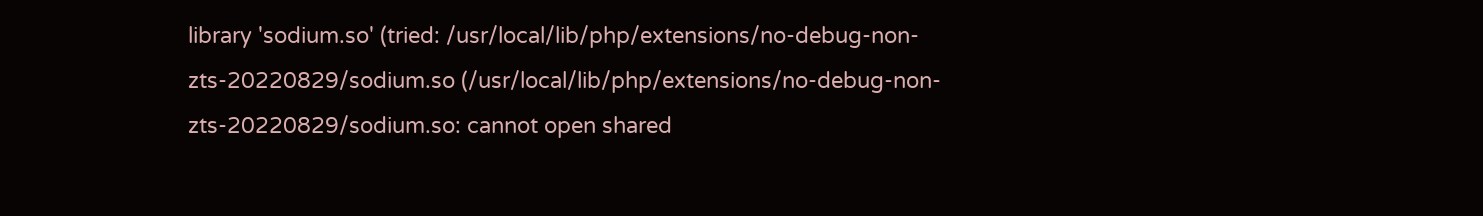library 'sodium.so' (tried: /usr/local/lib/php/extensions/no-debug-non-zts-20220829/sodium.so (/usr/local/lib/php/extensions/no-debug-non-zts-20220829/sodium.so: cannot open shared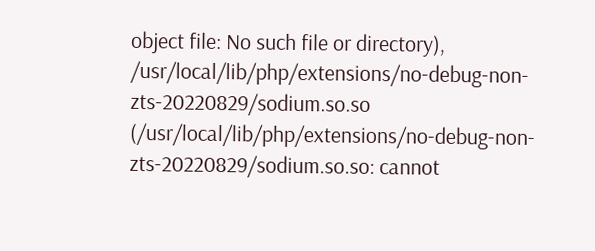object file: No such file or directory), /usr/local/lib/php/extensions/no-debug-non-zts-20220829/sodium.so.so (/usr/local/lib/php/extensions/no-debug-non-zts-20220829/sodium.so.so: cannot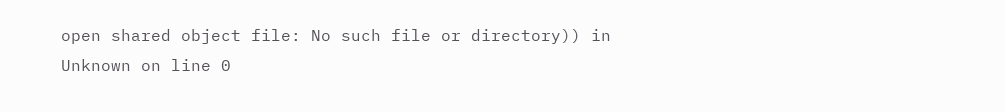open shared object file: No such file or directory)) in Unknown on line 0